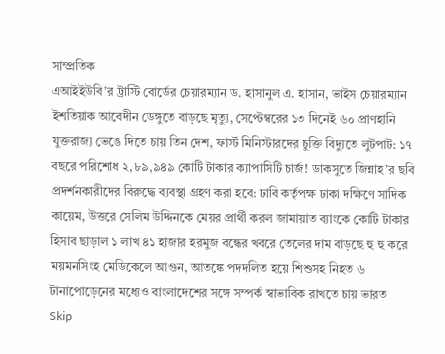সাম্প্রতিক
এআইইউবি’র ট্রাস্টি বোর্ডের চেয়ারম্যান ড. হাসানুল এ. হাসান, ভাইস চেয়ারম্যান ইশতিয়াক আবেদীন ডেঙ্গুতে বাড়ছে মৃত্যু, সেপ্টেম্বরের ১৩ দিনেই ৬০ প্রাণহানি যুক্তরাজ্য ভেঙে দিতে চায় তিন দেশ, ফার্স্ট মিনিস্টারদের চুক্তি বিদ্যুতে লুটপাট: ১৭ বছরে পরিশোধ ২,৮৯,৯৪৯ কোটি টাকার ক্যাপাসিটি চার্জ! ডাকসুতে জিন্নাহ’র ছবি প্রদর্শনকারীদের বিরুদ্ধে ব্যবস্থা গ্রহণ করা হবে: ঢাবি কর্তৃপক্ষ ঢাকা দক্ষিণে সাদিক কায়েম, উত্তরে সেলিম উদ্দিনকে মেয়র প্রার্থী করল জামায়াত ব্যাংকে কোটি টাকার হিসাব ছাড়াল ১ লাখ ৪১ হাজার হরমুজ বন্ধের খবরে তেলের দাম বাড়ছে হু হু করে ময়মনসিংহ মেডিকেলে আগুন, আতঙ্কে পদদলিত হয়ে শিশুসহ নিহত ৬ টানাপোড়েনের মধ্যেও বাংলাদেশের সঙ্গে সম্পর্ক স্বাভাবিক রাখতে চায় ভারত
Skip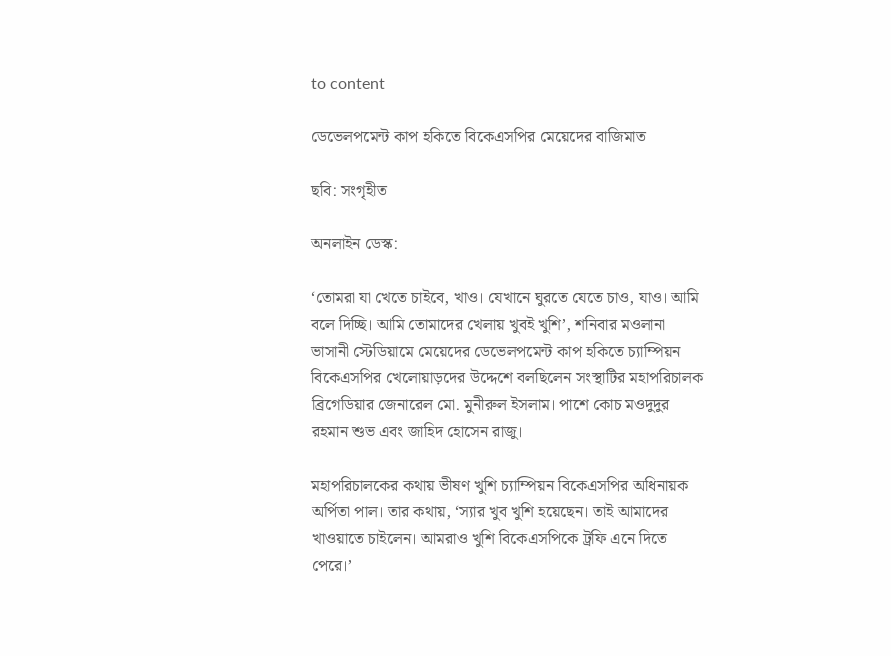to content

ডেভেলপমেন্ট কাপ হকিতে বিকেএসপির মেয়েদের বাজিমাত

ছবি: সংগৃহীত

অনলাইন ডেস্ক:

‘তোমরা যা খেতে চাইবে, খাও। যেখানে ঘুরতে যেতে চাও, যাও। আমি বলে দিচ্ছি। আমি তোমাদের খেলায় খুবই খুশি’, শনিবার মওলানা ভাসানী স্টেডিয়ামে মেয়েদের ডেভেলপমেন্ট কাপ হকিতে চ্যাম্পিয়ন বিকেএসপির খেলোয়াড়দের উদ্দেশে বলছিলেন সংস্থাটির মহাপরিচালক ব্রিগেডিয়ার জেনারেল মো. মুনীরুল ইসলাম। পাশে কোচ মওদুদুর রহমান শুভ এবং জাহিদ হোসেন রাজু।

মহাপরিচালকের কথায় ভীষণ খুশি চ্যাম্পিয়ন বিকেএসপির অধিনায়ক অর্পিতা পাল। তার কথায়, ‘স্যার খুব খুশি হয়েছেন। তাই আমাদের খাওয়াতে চাইলেন। আমরাও খুশি বিকেএসপিকে ট্রফি এনে দিতে পেরে।’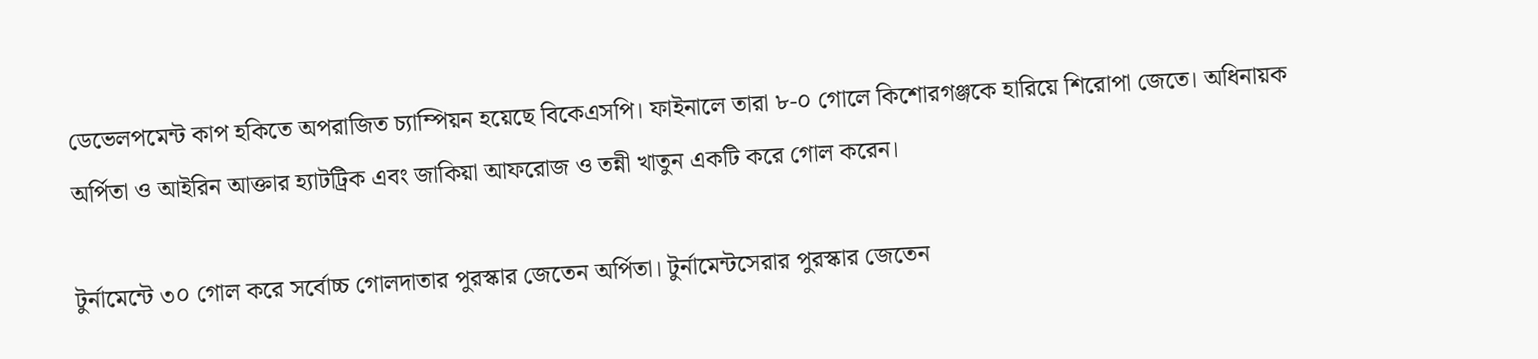ডেভেলপমেন্ট কাপ হকিতে অপরাজিত চ্যাম্পিয়ন হয়েছে বিকেএসপি। ফাইনালে তারা ৮-০ গোলে কিশোরগঞ্জকে হারিয়ে শিরোপা জেতে। অধিনায়ক অর্পিতা ও আইরিন আক্তার হ্যাটট্রিক এবং জাকিয়া আফরোজ ও তন্নী খাতুন একটি করে গোল করেন।

টুর্নামেন্টে ৩০ গোল করে সর্বোচ্চ গোলদাতার পুরস্কার জেতেন অর্পিতা। টুর্নামেন্টসেরার পুরস্কার জেতেন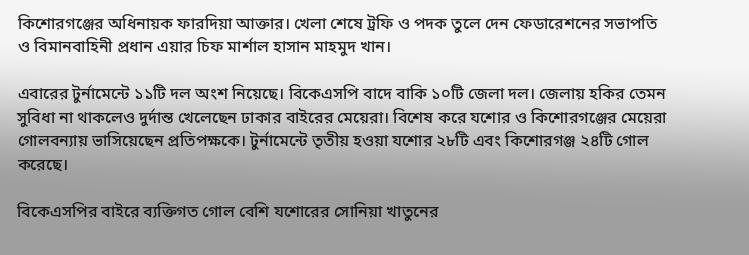কিশোরগঞ্জের অধিনায়ক ফারদিয়া আক্তার। খেলা শেষে ট্রফি ও পদক তুলে দেন ফেডারেশনের সভাপতি ও বিমানবাহিনী প্রধান এয়ার চিফ মার্শাল হাসান মাহমুদ খান।

এবারের টুর্নামেন্টে ১১টি দল অংশ নিয়েছে। বিকেএসপি বাদে বাকি ১০টি জেলা দল। জেলায় হকির তেমন সুবিধা না থাকলেও দুর্দান্ত খেলেছেন ঢাকার বাইরের মেয়েরা। বিশেষ করে যশোর ও কিশোরগঞ্জের মেয়েরা গোলবন্যায় ভাসিয়েছেন প্রতিপক্ষকে। টুর্নামেন্টে তৃতীয় হওয়া যশোর ২৮টি এবং কিশোরগঞ্জ ২৪টি গোল করেছে।

বিকেএসপির বাইরে ব্যক্তিগত গোল বেশি যশোরের সোনিয়া খাতুনের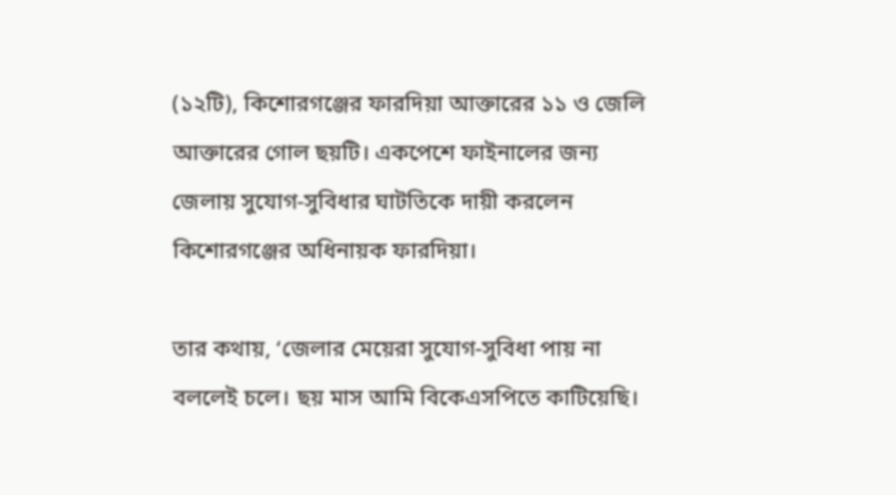(১২টি), কিশোরগঞ্জের ফারদিয়া আক্তারের ১১ ও জেলি আক্তারের গোল ছয়টি। একপেশে ফাইনালের জন্য জেলায় সুযোগ-সুবিধার ঘাটতিকে দায়ী করলেন কিশোরগঞ্জের অধিনায়ক ফারদিয়া।

তার কথায়, ‘জেলার মেয়েরা সুযোগ-সুবিধা পায় না বললেই চলে। ছয় মাস আমি বিকেএসপিতে কাটিয়েছি।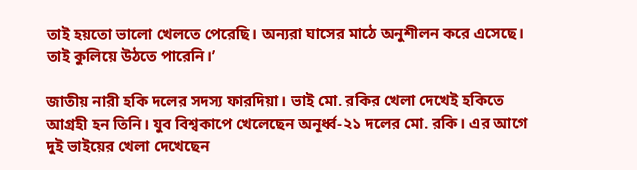তাই হয়তো ভালো খেলতে পেরেছি। অন্যরা ঘাসের মাঠে অনুশীলন করে এসেছে। তাই কুলিয়ে উঠতে পারেনি।’

জাতীয় নারী হকি দলের সদস্য ফারদিয়া। ভাই মো. রকির খেলা দেখেই হকিতে আগ্রহী হন তিনি। যুব বিশ্বকাপে খেলেছেন অনূর্ধ্ব-২১ দলের মো. রকি। এর আগে দুই ভাইয়ের খেলা দেখেছেন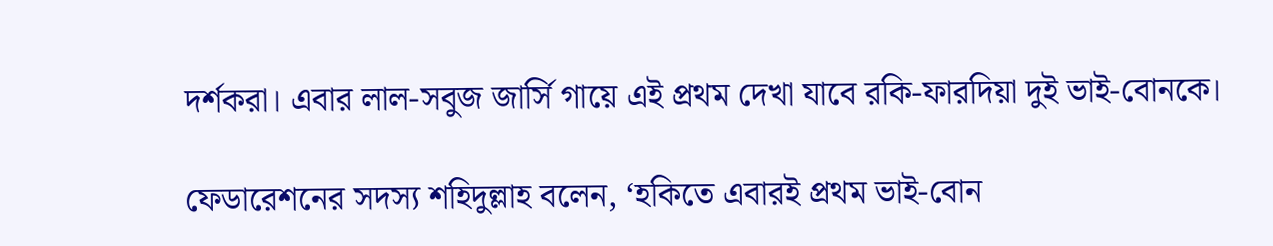দর্শকরা। এবার লাল-সবুজ জার্সি গায়ে এই প্রথম দেখা যাবে রকি-ফারদিয়া দুই ভাই-বোনকে।

ফেডারেশনের সদস্য শহিদুল্লাহ বলেন, ‘হকিতে এবারই প্রথম ভাই-বোন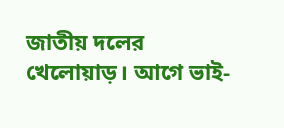জাতীয় দলের খেলোয়াড়। আগে ভাই-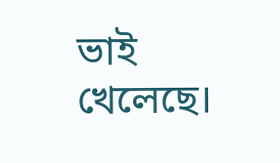ভাই খেলেছে।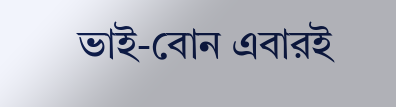ভাই-বোন এবারই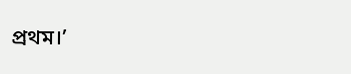প্রথম।’